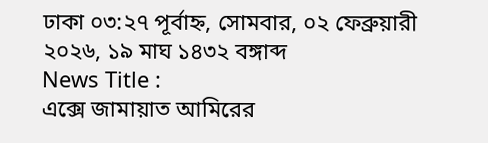ঢাকা ০৩:২৭ পূর্বাহ্ন, সোমবার, ০২ ফেব্রুয়ারী ২০২৬, ১৯ মাঘ ১৪৩২ বঙ্গাব্দ
News Title :
এক্সে জামায়াত আমিরের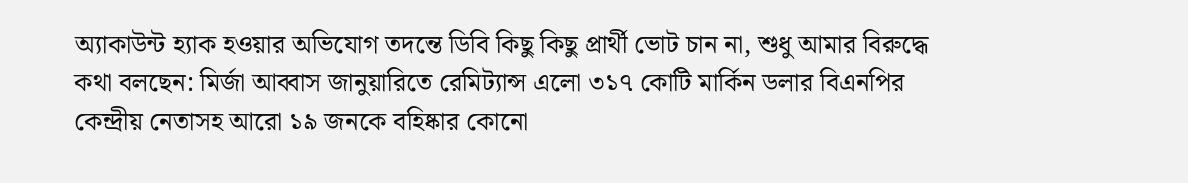অ্যাকাউন্ট হ্যাক হওয়ার অভিযোগ তদন্তে ডিবি কিছু কিছু প্রার্থী ভোট চান না, শুধু আমার বিরুদ্ধে কথা বলছেন: মির্জা আব্বাস জানুয়ারিতে রেমিট্যান্স এলো ৩১৭ কোটি মার্কিন ডলার বিএনপির কেন্দ্রীয় নেতাসহ আরো ১৯ জনকে বহিষ্কার কোনো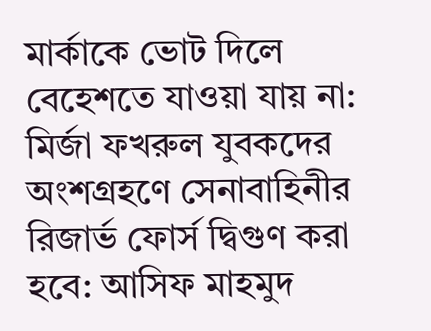মার্কাকে ভোট দিলে বেহেশতে যাওয়া যায় না: মির্জা ফখরুল যুবকদের অংশগ্রহণে সেনাবাহিনীর রিজার্ভ ফোর্স দ্বিগুণ করা হবে: আসিফ মাহমুদ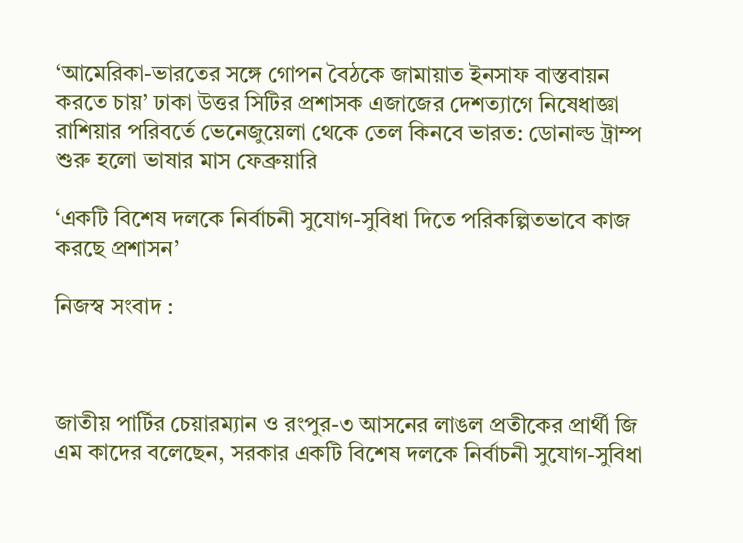‘আমেরিকা-ভারতের সঙ্গে গোপন বৈঠকে জামায়াত ইনসাফ বাস্তবায়ন করতে চায়’ ঢাকা উত্তর সিটির প্রশাসক এজাজের দেশত্যাগে নিষেধাজ্ঞা রাশিয়ার পরিবর্তে ভেনেজুয়েলা থেকে তেল কিনবে ভারত: ডোনাল্ড ট্রাম্প শুরু হলো ভাষার মাস ফেব্রুয়ারি

‘একটি বিশেষ দলকে নির্বাচনী সুযোগ-সুবিধা দিতে পরিকল্পিতভাবে কাজ করছে প্রশাসন’

নিজস্ব সংবাদ :



জাতীয় পার্টির চেয়ারম্যান ও রংপুর-৩ আসনের লাঙল প্রতীকের প্রার্থী জি এম কাদের বলেছেন, সরকার একটি বিশেষ দলকে নির্বাচনী সুযোগ-সুবিধা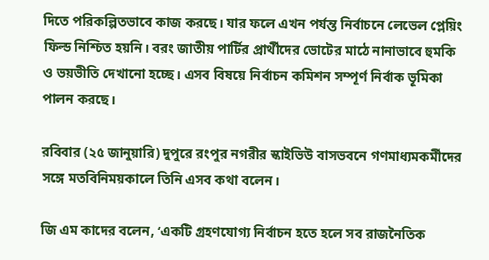দিতে পরিকল্পিতভাবে কাজ করছে। যার ফলে এখন পর্যন্ত নির্বাচনে লেভেল প্লেয়িং ফিল্ড নিশ্চিত হয়নি। বরং জাতীয় পার্টির প্রার্থীদের ভোটের মাঠে নানাভাবে হুমকি ও ভয়ভীতি দেখানো হচ্ছে। এসব বিষয়ে নির্বাচন কমিশন সম্পূর্ণ নির্বাক ভূমিকা পালন করছে।

রবিবার (২৫ জানুয়ারি) দুপুরে রংপুর নগরীর স্কাইভিউ বাসভবনে গণমাধ্যমকর্মীদের সঙ্গে মতবিনিময়কালে তিনি এসব কথা বলেন।

জি এম কাদের বলেন, ‘একটি গ্রহণযোগ্য নির্বাচন হতে হলে সব রাজনৈতিক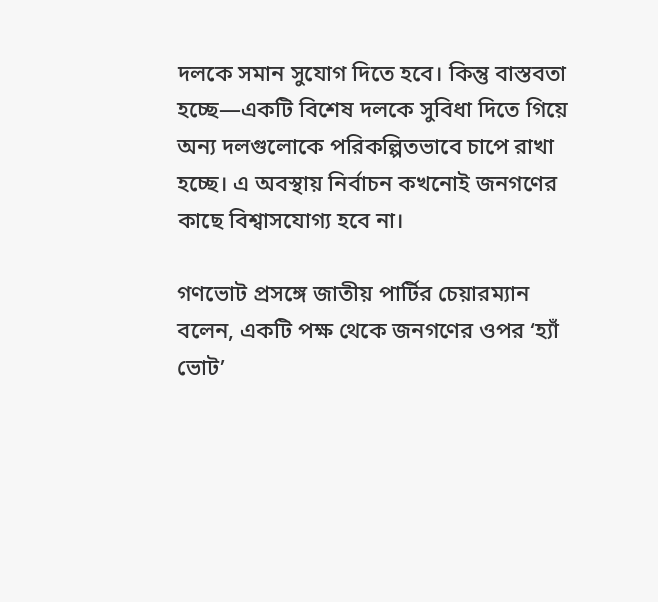দলকে সমান সুযোগ দিতে হবে। কিন্তু বাস্তবতা হচ্ছে—একটি বিশেষ দলকে সুবিধা দিতে গিয়ে অন্য দলগুলোকে পরিকল্পিতভাবে চাপে রাখা হচ্ছে। এ অবস্থায় নির্বাচন কখনোই জনগণের কাছে বিশ্বাসযোগ্য হবে না।

গণভোট প্রসঙ্গে জাতীয় পার্টির চেয়ারম্যান বলেন, একটি পক্ষ থেকে জনগণের ওপর ‘হ্যাঁ ভোট’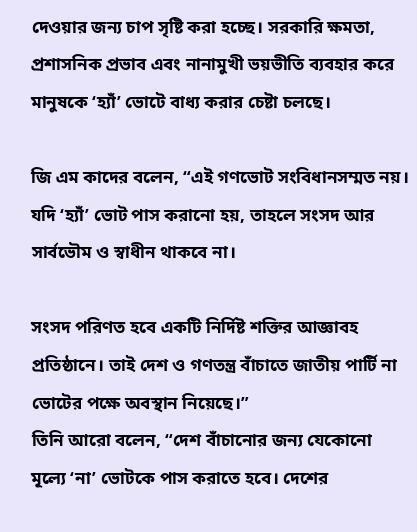দেওয়ার জন্য চাপ সৃষ্টি করা হচ্ছে। সরকারি ক্ষমতা, প্রশাসনিক প্রভাব এবং নানামুখী ভয়ভীতি ব্যবহার করে মানুষকে ‘হ্যাঁ’ ভোটে বাধ্য করার চেষ্টা চলছে।

জি এম কাদের বলেন, “এই গণভোট সংবিধানসম্মত নয়। যদি ‘হ্যাঁ’ ভোট পাস করানো হয়, তাহলে সংসদ আর সার্বভৌম ও স্বাধীন থাকবে না।

সংসদ পরিণত হবে একটি নির্দিষ্ট শক্তির আজ্ঞাবহ প্রতিষ্ঠানে। তাই দেশ ও গণতন্ত্র বাঁচাতে জাতীয় পার্টি না ভোটের পক্ষে অবস্থান নিয়েছে।”
তিনি আরো বলেন, “দেশ বাঁচানোর জন্য যেকোনো মূল্যে ‘না’ ভোটকে পাস করাতে হবে। দেশের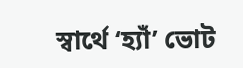স্বার্থে ‘হ্যাঁ’ ভোট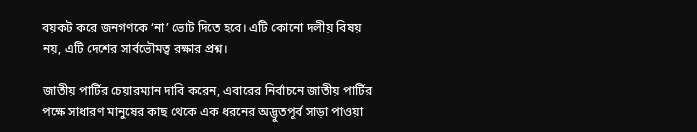বয়কট করে জনগণকে ‘না’ ভোট দিতে হবে। এটি কোনো দলীয় বিষয় নয়, এটি দেশের সার্বভৌমত্ব রক্ষার প্রশ্ন।

জাতীয় পার্টির চেয়ারম্যান দাবি করেন, এবারের নির্বাচনে জাতীয় পার্টির পক্ষে সাধারণ মানুষের কাছ থেকে এক ধরনের অদ্ভুতপূর্ব সাড়া পাওয়া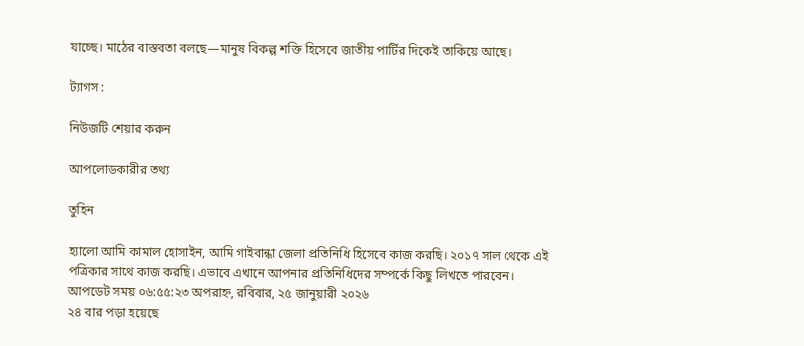যাচ্ছে। মাঠের বাস্তবতা বলছে—মানুষ বিকল্প শক্তি হিসেবে জাতীয় পার্টির দিকেই তাকিয়ে আছে।

ট্যাগস :

নিউজটি শেয়ার করুন

আপলোডকারীর তথ্য

তুহিন

হ্যালো আমি কামাল হোসাইন, আমি গাইবান্ধা জেলা প্রতিনিধি হিসেবে কাজ করছি। ২০১৭ সাল থেকে এই পত্রিকার সাথে কাজ করছি। এভাবে এখানে আপনার প্রতিনিধিদের সম্পর্কে কিছু লিখতে পারবেন।
আপডেট সময় ০৬:৫৫:২৩ অপরাহ্ন, রবিবার, ২৫ জানুয়ারী ২০২৬
২৪ বার পড়া হয়েছে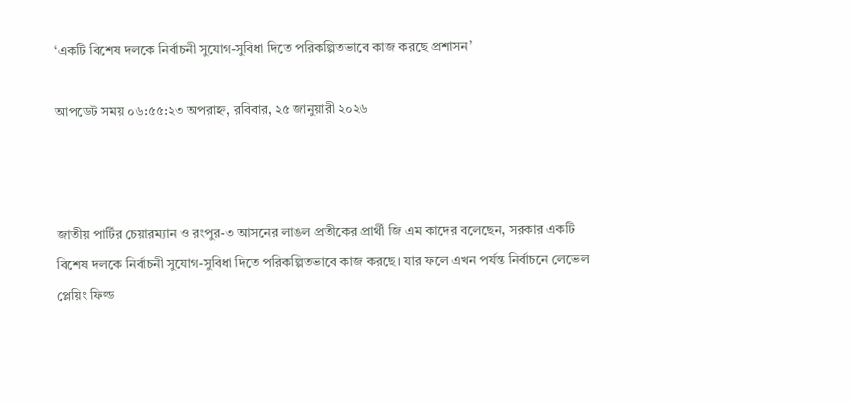‘একটি বিশেষ দলকে নির্বাচনী সুযোগ-সুবিধা দিতে পরিকল্পিতভাবে কাজ করছে প্রশাসন’

আপডেট সময় ০৬:৫৫:২৩ অপরাহ্ন, রবিবার, ২৫ জানুয়ারী ২০২৬



জাতীয় পার্টির চেয়ারম্যান ও রংপুর-৩ আসনের লাঙল প্রতীকের প্রার্থী জি এম কাদের বলেছেন, সরকার একটি বিশেষ দলকে নির্বাচনী সুযোগ-সুবিধা দিতে পরিকল্পিতভাবে কাজ করছে। যার ফলে এখন পর্যন্ত নির্বাচনে লেভেল প্লেয়িং ফিল্ড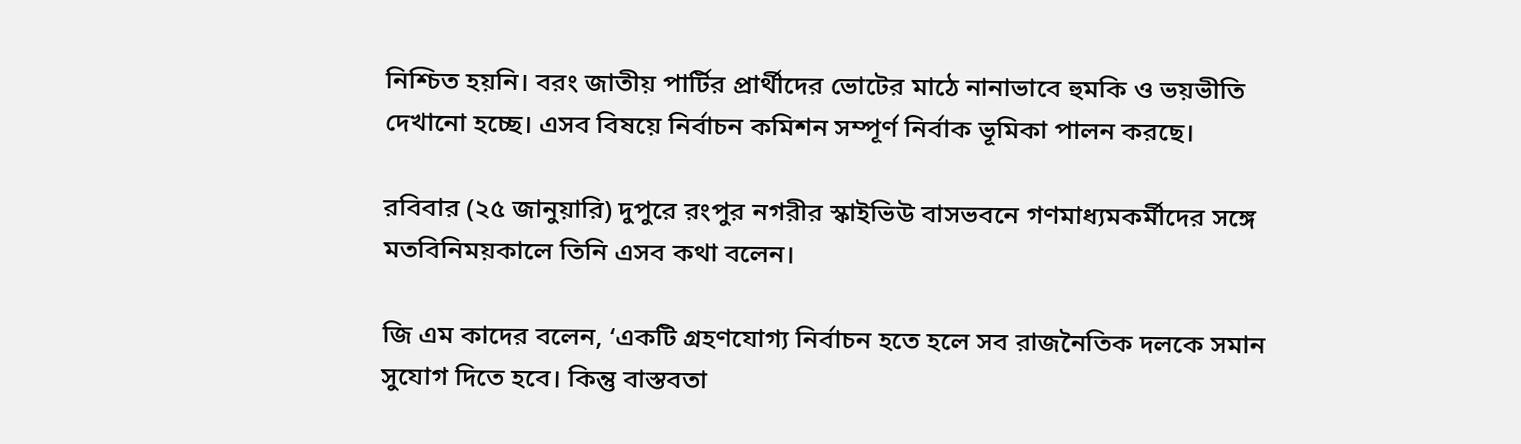নিশ্চিত হয়নি। বরং জাতীয় পার্টির প্রার্থীদের ভোটের মাঠে নানাভাবে হুমকি ও ভয়ভীতি দেখানো হচ্ছে। এসব বিষয়ে নির্বাচন কমিশন সম্পূর্ণ নির্বাক ভূমিকা পালন করছে।

রবিবার (২৫ জানুয়ারি) দুপুরে রংপুর নগরীর স্কাইভিউ বাসভবনে গণমাধ্যমকর্মীদের সঙ্গে মতবিনিময়কালে তিনি এসব কথা বলেন।

জি এম কাদের বলেন, ‘একটি গ্রহণযোগ্য নির্বাচন হতে হলে সব রাজনৈতিক দলকে সমান সুযোগ দিতে হবে। কিন্তু বাস্তবতা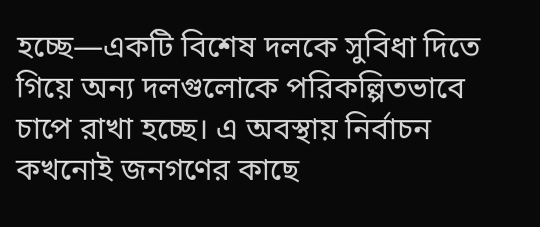হচ্ছে—একটি বিশেষ দলকে সুবিধা দিতে গিয়ে অন্য দলগুলোকে পরিকল্পিতভাবে চাপে রাখা হচ্ছে। এ অবস্থায় নির্বাচন কখনোই জনগণের কাছে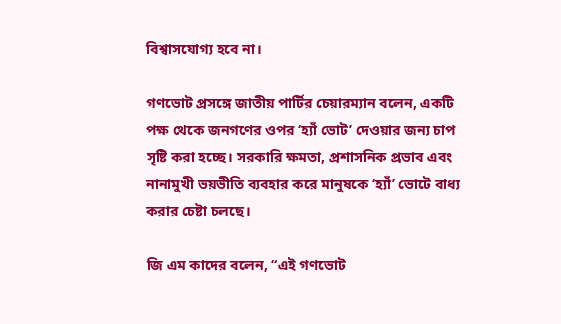বিশ্বাসযোগ্য হবে না।

গণভোট প্রসঙ্গে জাতীয় পার্টির চেয়ারম্যান বলেন, একটি পক্ষ থেকে জনগণের ওপর ‘হ্যাঁ ভোট’ দেওয়ার জন্য চাপ সৃষ্টি করা হচ্ছে। সরকারি ক্ষমতা, প্রশাসনিক প্রভাব এবং নানামুখী ভয়ভীতি ব্যবহার করে মানুষকে ‘হ্যাঁ’ ভোটে বাধ্য করার চেষ্টা চলছে।

জি এম কাদের বলেন, “এই গণভোট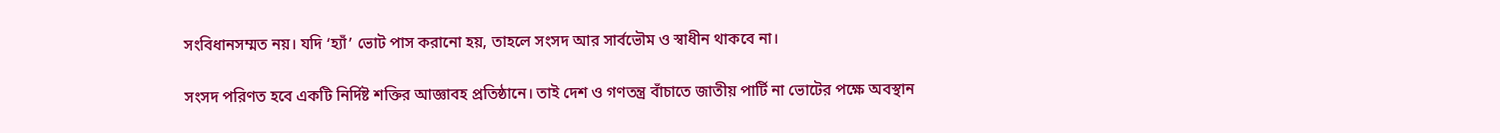সংবিধানসম্মত নয়। যদি ‘হ্যাঁ’ ভোট পাস করানো হয়, তাহলে সংসদ আর সার্বভৌম ও স্বাধীন থাকবে না।

সংসদ পরিণত হবে একটি নির্দিষ্ট শক্তির আজ্ঞাবহ প্রতিষ্ঠানে। তাই দেশ ও গণতন্ত্র বাঁচাতে জাতীয় পার্টি না ভোটের পক্ষে অবস্থান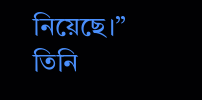নিয়েছে।”
তিনি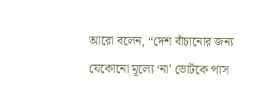আরো বলেন, “দেশ বাঁচানোর জন্য যেকোনো মূল্যে ‘না’ ভোটকে পাস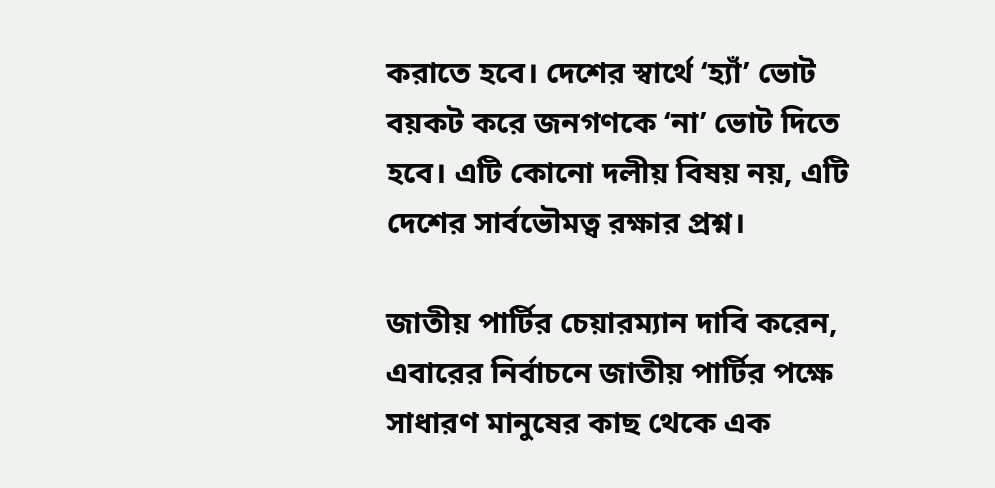করাতে হবে। দেশের স্বার্থে ‘হ্যাঁ’ ভোট বয়কট করে জনগণকে ‘না’ ভোট দিতে হবে। এটি কোনো দলীয় বিষয় নয়, এটি দেশের সার্বভৌমত্ব রক্ষার প্রশ্ন।

জাতীয় পার্টির চেয়ারম্যান দাবি করেন, এবারের নির্বাচনে জাতীয় পার্টির পক্ষে সাধারণ মানুষের কাছ থেকে এক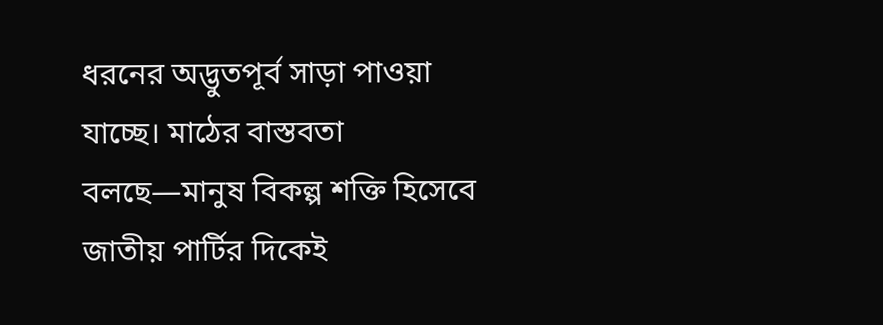ধরনের অদ্ভুতপূর্ব সাড়া পাওয়া যাচ্ছে। মাঠের বাস্তবতা বলছে—মানুষ বিকল্প শক্তি হিসেবে জাতীয় পার্টির দিকেই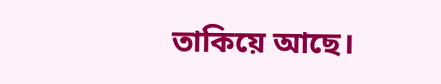তাকিয়ে আছে।